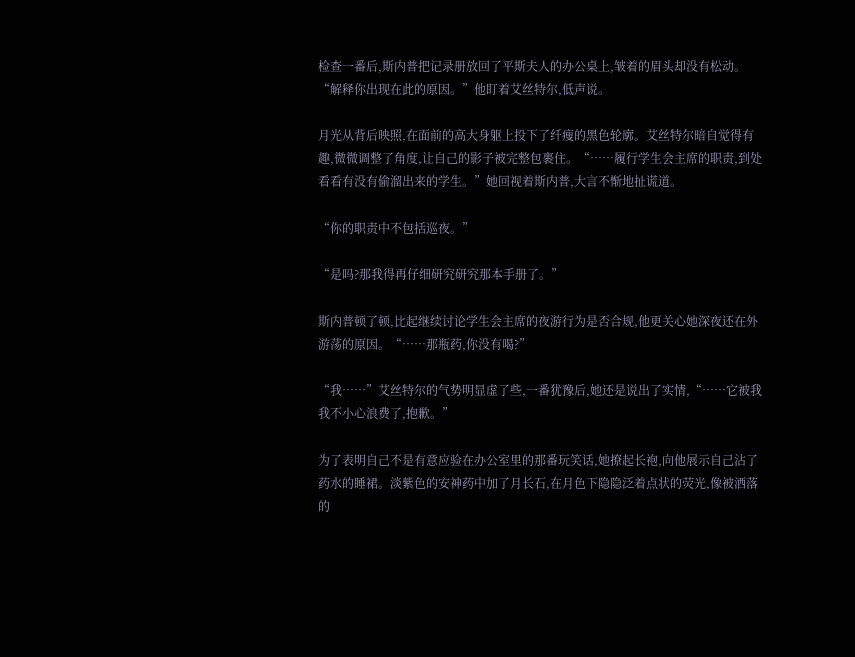检查一番后,斯内普把记录册放回了平斯夫人的办公桌上,皱着的眉头却没有松动。“解释你出现在此的原因。”他盯着艾丝特尔,低声说。

月光从背后映照,在面前的高大身躯上投下了纤瘦的黑色轮廓。艾丝特尔暗自觉得有趣,微微调整了角度,让自己的影子被完整包裹住。“……履行学生会主席的职责,到处看看有没有偷溜出来的学生。”她回视着斯内普,大言不惭地扯谎道。

“你的职责中不包括巡夜。”

“是吗?那我得再仔细研究研究那本手册了。”

斯内普顿了顿,比起继续讨论学生会主席的夜游行为是否合规,他更关心她深夜还在外游荡的原因。“……那瓶药,你没有喝?”

“我……”艾丝特尔的气势明显虚了些,一番犹豫后,她还是说出了实情,“……它被我我不小心浪费了,抱歉。”

为了表明自己不是有意应验在办公室里的那番玩笑话,她撩起长袍,向他展示自己沾了药水的睡裙。淡紫色的安神药中加了月长石,在月色下隐隐泛着点状的荧光,像被洒落的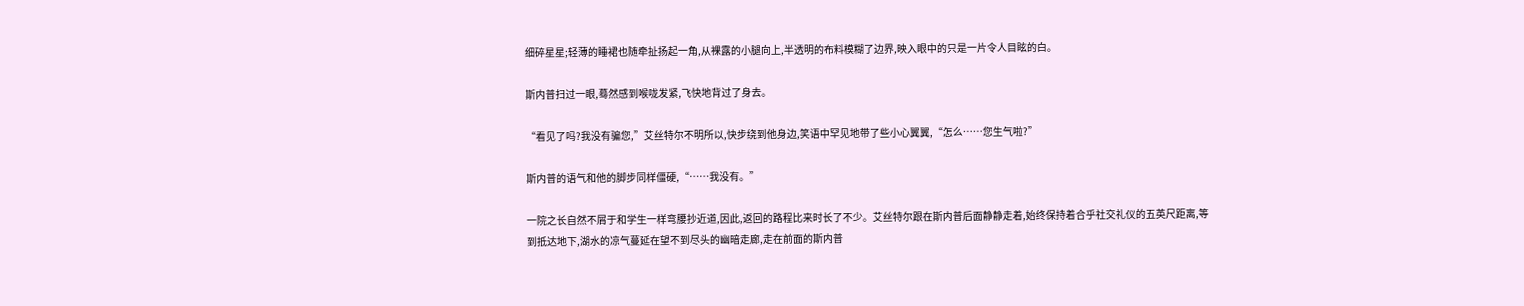细碎星星;轻薄的睡裙也随牵扯扬起一角,从裸露的小腿向上,半透明的布料模糊了边界,映入眼中的只是一片令人目眩的白。

斯内普扫过一眼,蓦然感到喉咙发紧,飞快地背过了身去。

“看见了吗?我没有骗您,”艾丝特尔不明所以,快步绕到他身边,笑语中罕见地带了些小心翼翼,“怎么……您生气啦?”

斯内普的语气和他的脚步同样僵硬,“……我没有。”

一院之长自然不屑于和学生一样弯腰抄近道,因此,返回的路程比来时长了不少。艾丝特尔跟在斯内普后面静静走着,始终保持着合乎社交礼仪的五英尺距离,等到抵达地下,湖水的凉气蔓延在望不到尽头的幽暗走廊,走在前面的斯内普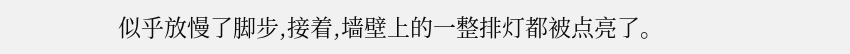似乎放慢了脚步,接着,墙壁上的一整排灯都被点亮了。